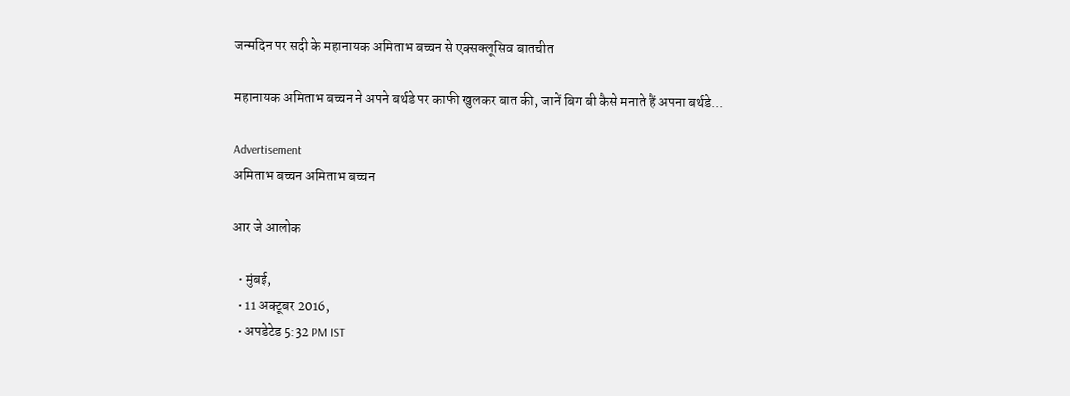जन्मदिन पर सदी के महानायक अमिताभ बच्चन से एक्सक्लूसिव बातचीत

महानायक अमिताभ बच्चन ने अपने बर्थडे पर काफी खुलकर बात की, जानें बिग बी कैसे मनाते हैं अपना बर्थडे...

Advertisement
अमिताभ बच्चन अमिताभ बच्चन

आर जे आलोक

  • मुंबई,
  • 11 अक्टूबर 2016,
  • अपडेटेड 5:32 PM IST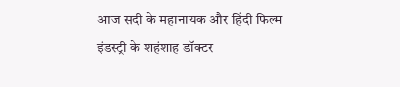आज सदी के महानायक और हिंदी फिल्म इंडस्ट्री के शहंशाह डॉक्टर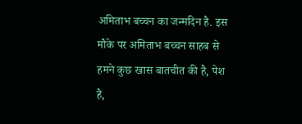अमिताभ बच्चन का जन्मदिन है. इस मौके पर अमिताभ बच्चन साहब से हमने कुछ खास बातचीत की है, पेश है,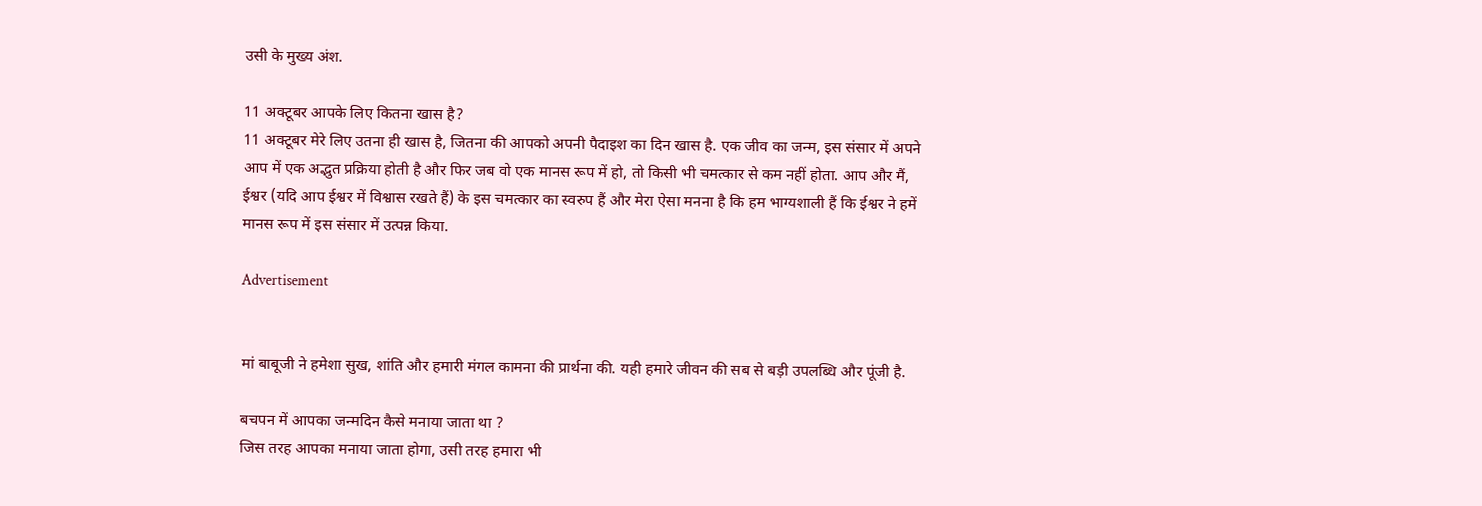उसी के मुख्य अंश.

11 अक्टूबर आपके लिए कितना खास है?
11 अक्टूबर मेरे लिए उतना ही खास है, जितना की आपको अपनी पैदाइश का दिन खास है. एक जीव का जन्म, इस संसार में अपने आप में एक अद्भुत प्रक्रिया होती है और फिर जब वो एक मानस रूप में हो, तो किसी भी चमत्कार से कम नहीं होता. आप और मैं, ईश्वर (यदि आप ईश्वर में विश्वास रखते हैं) के इस चमत्कार का स्वरुप हैं और मेरा ऐसा मनना है कि हम भाग्यशाली हैं कि ईश्वर ने हमें मानस रूप में इस संसार में उत्पन्न किया.

Advertisement


मां बाबूजी ने हमेशा सुख, शांति और हमारी मंगल कामना की प्रार्थना की. यही हमारे जीवन की सब से बड़ी उपलब्धि और पूंजी है.

बचपन में आपका जन्मदिन कैसे मनाया जाता था ?
जिस तरह आपका मनाया जाता होगा, उसी तरह हमारा भी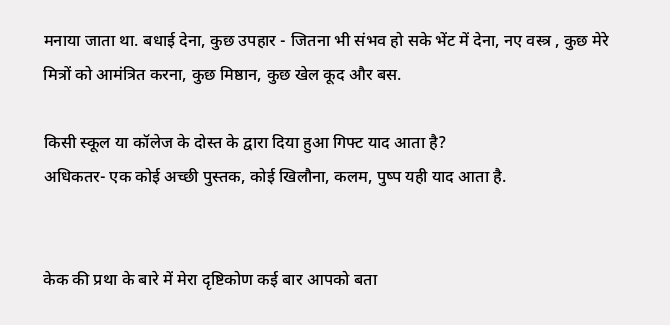मनाया जाता था. बधाई देना, कुछ उपहार - जितना भी संभव हो सके भेंट में देना, नए वस्त्र , कुछ मेरे मित्रों को आमंत्रित करना, कुछ मिष्ठान, कुछ खेल कूद और बस.

किसी स्कूल या कॉलेज के दोस्त के द्वारा दिया हुआ गिफ्ट याद आता है?
अधिकतर- एक कोई अच्छी पुस्तक, कोई खिलौना, कलम, पुष्प यही याद आता है.


केक की प्रथा के बारे में मेरा दृष्टिकोण कई बार आपको बता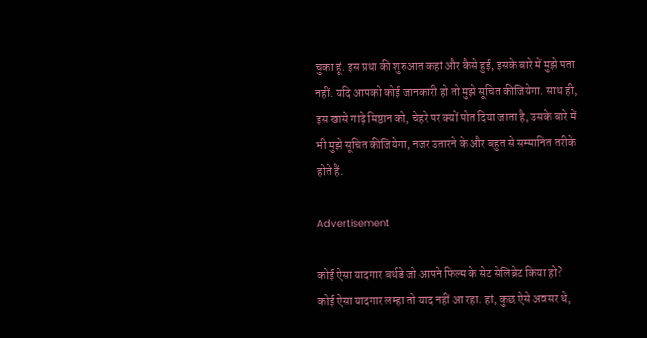चुका हूं. इस प्रथा की शुरुआत कहां और कैसे हुई, इसके बारे में मुझे पता नहीं. यदि आपको कोई जानकारी हो तो मुझे सूचित कीजियेगा. साथ ही, इस खासे गाढ़े मिष्ठान को, चेहरे पर क्यों पोत दिया जाता है, उसके बारे में भी मुझे सूचित कीजियेगा, नजर उतारने के और बहुत से सम्मानित तरीके होते हैं.

Advertisement

कोई ऐसा यादगार बर्थडे जो आपने फिल्म के सेट सेलिब्रेट किया हो?
कोई ऐसा यादगार लम्हा तो याद नहीं आ रहा. हां, कुछ ऐसे अवसर थे,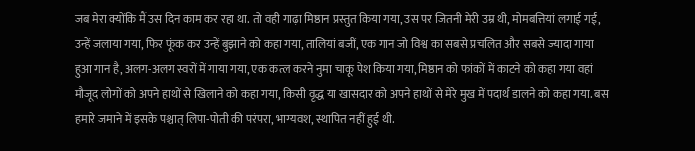जब मेरा क्योंकि मैं उस दिन काम कर रहा था. तो वही गाढ़ा मिष्ठान प्रस्तुत किया गया, उस पर जितनी मेरी उम्र थी, मोमबत्तियां लगाई गईं, उन्हें जलाया गया, फिर फूंक कर उन्हें बुझाने को कहा गया, तालियां बजीं, एक गान जो विश्व का सबसे प्रचलित और सबसे ज्यादा गाया हुआ गान है, अलग-अलग स्वरों में गाया गया, एक कत्ल करने नुमा चाकू पेश किया गया, मिष्ठान को फांकों में काटने को कहा गया वहां मौजूद लोगों को अपने हाथों से खिलाने को कहा गया, किसी वृद्ध या खासदार को अपने हाथों से मेरे मुख में पदार्थ डालने को कहा गया. बस हमारे जमाने में इसके पश्चात् लिपा-पोती की परंपरा, भाग्यवश, स्थापित नहीं हुई थी.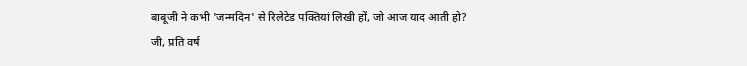बाबूजी ने कभी 'जन्मदिन' से रिलेटेड पक्तियां लिखी हों, जो आज याद आती हो?
जी, प्रति वर्ष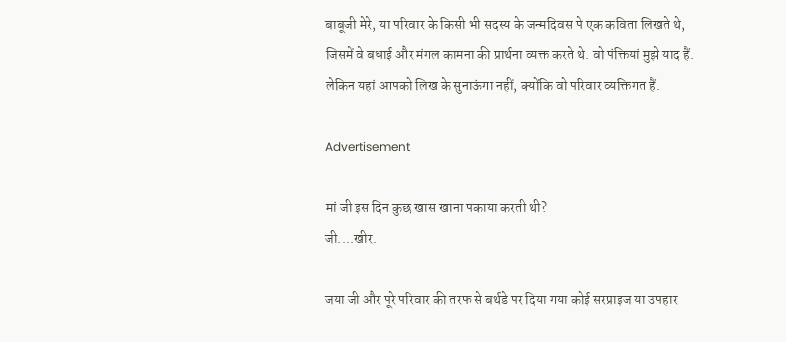बाबूजी मेरे, या परिवार के किसी भी सदस्य के जन्मदिवस पे एक कविता लिखते थे, जिसमें वे बधाई और मंगल कामना की प्रार्थना व्यक्त करते थे. वो पंक्तियां मुझे याद हैं. लेकिन यहां आपको लिख के सुनाऊंगा नहीं, क्योंकि वो परिवार व्यक्तिगत हैं.

Advertisement

मां जी इस दिन कुछ खास खाना पकाया करती थी?
जी....खीर.

जया जी और पूरे परिवार की तरफ से बर्थडे पर दिया गया कोई सरप्राइज या उपहार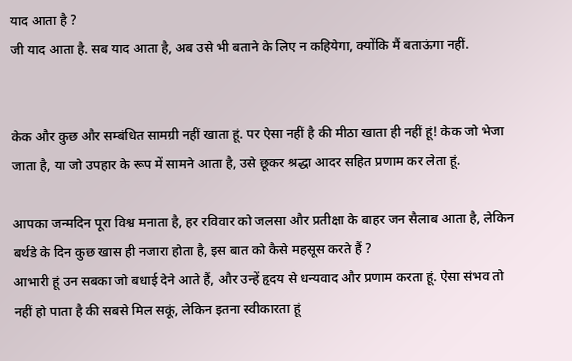याद आता है ?
जी याद आता है. सब याद आता है, अब उसे भी बताने के लिए न कहियेगा, क्योंकि मैं बताऊंगा नहीं.


केक और कुछ और सम्बंधित सामग्री नहीं खाता हूं. पर ऐसा नहीं है की मीठा खाता ही नहीं हूं! केक जो भेजा जाता है, या जो उपहार के रूप में सामने आता है, उसे छूकर श्रद्धा आदर सहित प्रणाम कर लेता हूं.

आपका जन्मदिन पूरा विश्व मनाता है, हर रविवार को जलसा और प्रतीक्षा के बाहर जन सैलाब आता है, लेकिन बर्थडे के दिन कुछ खास ही नजारा होता है, इस बात को कैसे महसूस करते हैं ?
आभारी हूं उन सबका जो बधाई देने आते हैं, और उन्हें हृदय से धन्यवाद और प्रणाम करता हूं. ऐसा संभव तो नहीं हो पाता है की सबसे मिल सकूं, लेकिन इतना स्वीकारता हूं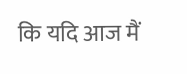कि यदि आज मैं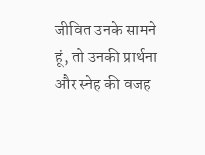जीवित उनके सामने हूं, तो उनकी प्रार्थना और स्नेह की वजह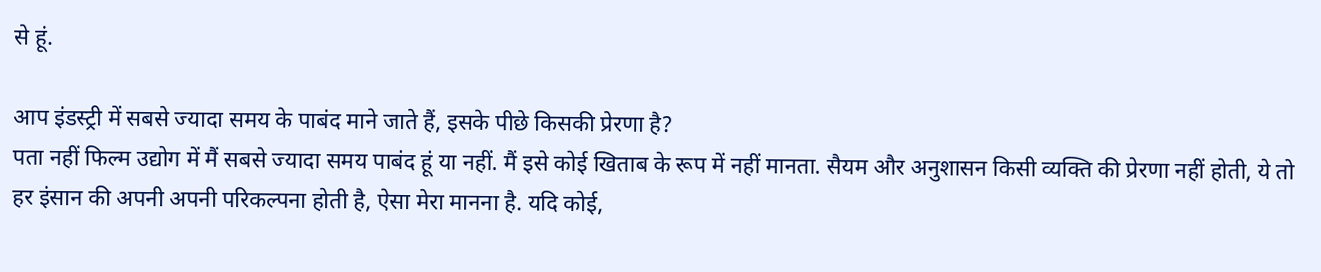से हूं.

आप इंडस्ट्री में सबसे ज्यादा समय के पाबंद माने जाते हैं, इसके पीछे किसकी प्रेरणा है?
पता नहीं फिल्म उद्योग में मैं सबसे ज्यादा समय पाबंद हूं या नहीं. मैं इसे कोई खि‍ताब के रूप में नहीं मानता. सैयम और अनुशासन किसी व्यक्ति की प्रेरणा नहीं होती, ये तो हर इंसान की अपनी अपनी परिकल्पना होती है, ऐसा मेरा मानना है. यदि कोई,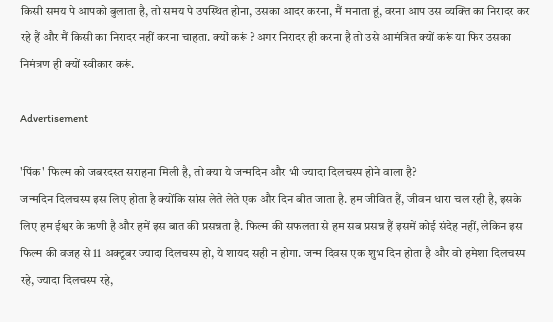किसी समय पे आपको बुलाता है, तो समय पे उपस्थित होना, उसका आदर करना, मैं मनाता हूं, वरना आप उस व्यक्ति का निरादर कर रहे हैं और मैं किसी का निरादर नहीं करना चाहता. क्यों करूं ? अगर निरादर ही करना है तो उसे आमंत्रित क्यों करूं या फिर उसका निमंत्रण ही क्यों स्वीकार करूं.

Advertisement

'पिंक' फिल्म को जबरदस्त सराहना मिली है, तो क्या ये जन्मदिन और भी ज्यादा दिलचस्प होने वाला है?
जन्मदिन दिलचस्प इस लिए होता है क्योंकि सांस लेते लेते एक और दिन बीत जाता है. हम जीवित हैं, जीवन धारा चल रही है, इसके लिए हम ईश्वर के ऋणी है और हमें इस बात की प्रसन्नता है. फिल्म की सफलता से हम सब प्रसन्न हैं इसमें कोई संदेह नहीं, लेकिन इस फिल्म की वजह से 11 अक्टूबर ज्यादा दिलचस्प हो, ये शायद सही न होगा. जन्म दिवस एक शुभ दिन होता है और वो हमेशा दिलचस्प रहे, ज्यादा दिलचस्प रहे,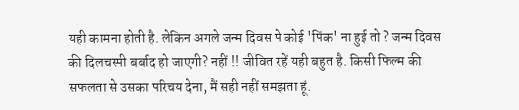यही कामना होती है. लेकिन अगले जन्म दिवस पे कोई 'पिंक' ना हुई तो ? जन्म दिवस की दिलचस्पी बर्बाद हो जाएगी? नहीं !! जीवित रहें यही बहुत है. किसी फिल्म की सफलता से उसका परिचय देना, मैं सही नहीं समझता हूं.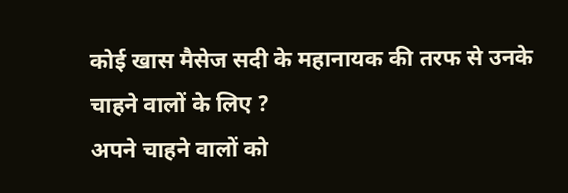कोई खास मैसेज सदी के महानायक की तरफ से उनके चाहने वालों के लिए ?
अपने चाहने वालों को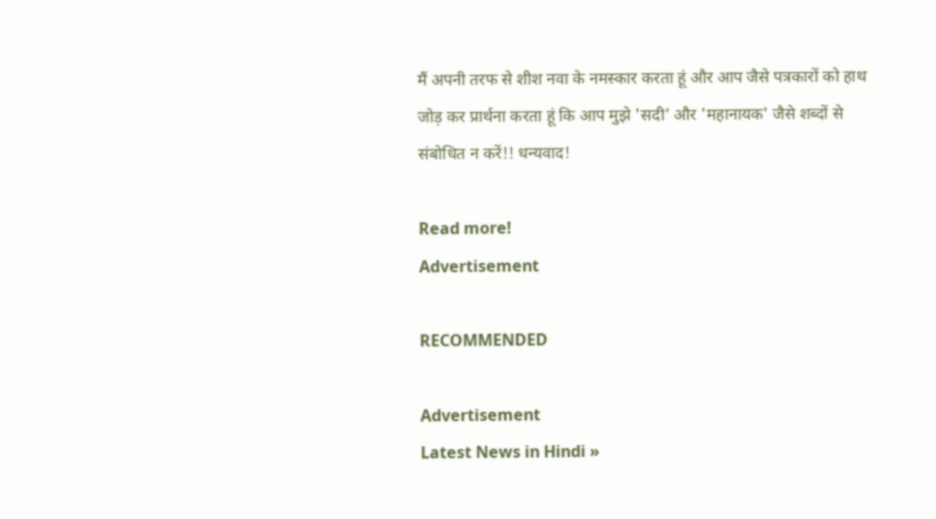मैं अपनी तरफ से शीश नवा के नमस्कार करता हूं और आप जैसे पत्रकारों को हाथ जोड़ कर प्रार्थना करता हूं कि आप मुझे 'सदी' और 'महानायक' जैसे शब्दों से संबोधित न करें!! धन्यवाद!

Read more!
Advertisement

RECOMMENDED

Advertisement
Latest News in Hindi »